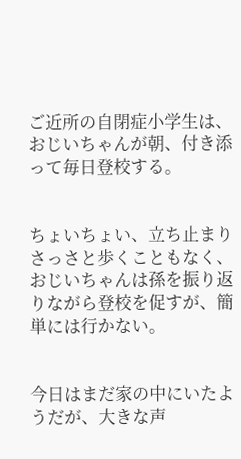ご近所の自閉症小学生は、おじいちゃんが朝、付き添って毎日登校する。


ちょいちょい、立ち止まりさっさと歩くこともなく、おじいちゃんは孫を振り返りながら登校を促すが、簡単には行かない。


今日はまだ家の中にいたようだが、大きな声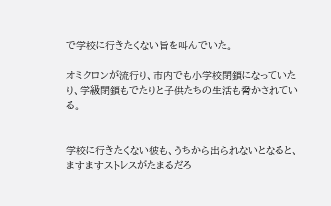で学校に行きたくない旨を叫んでいた。

オミクロンが流行り、市内でも小学校閉鎖になっていたり、学級閉鎖もでたりと子供たちの生活も脅かされている。


学校に行きたくない彼も、うちから出られないとなると、ますますストレスがたまるだろ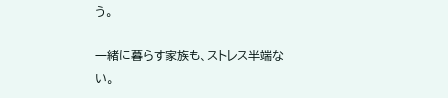う。

一緒に暮らす家族も、ストレス半端ない。